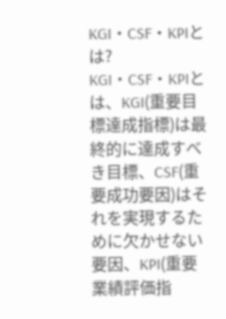KGI・CSF・KPIとは?
KGI・CSF・KPIとは、KGI(重要目標達成指標)は最終的に達成すべき目標、CSF(重要成功要因)はそれを実現するために欠かせない要因、KPI(重要業績評価指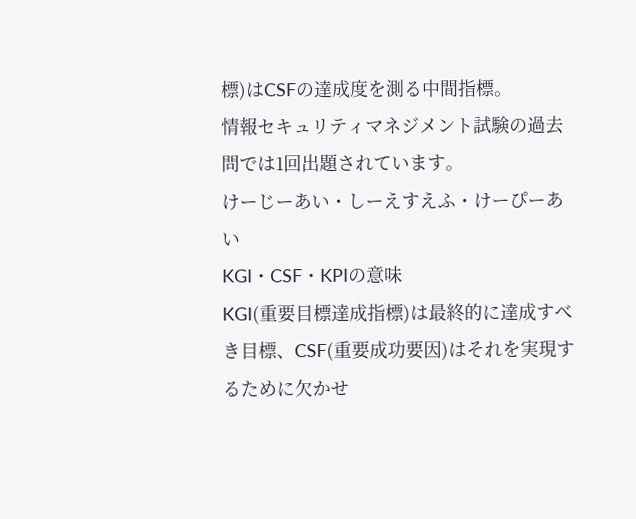標)はCSFの達成度を測る中間指標。
情報セキュリティマネジメント試験の過去問では1回出題されています。
けーじーあい・しーえすえふ・けーぴーあい
KGI・CSF・KPIの意味
KGI(重要目標達成指標)は最終的に達成すべき目標、CSF(重要成功要因)はそれを実現するために欠かせ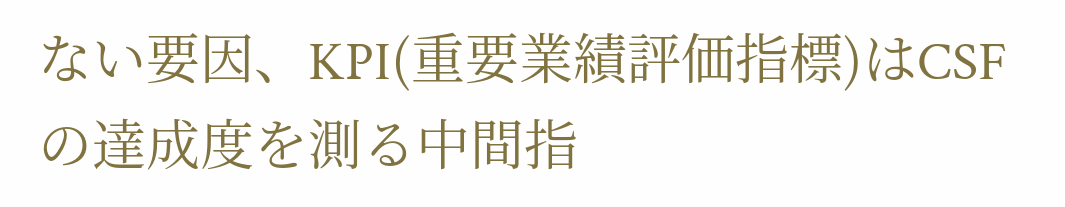ない要因、KPI(重要業績評価指標)はCSFの達成度を測る中間指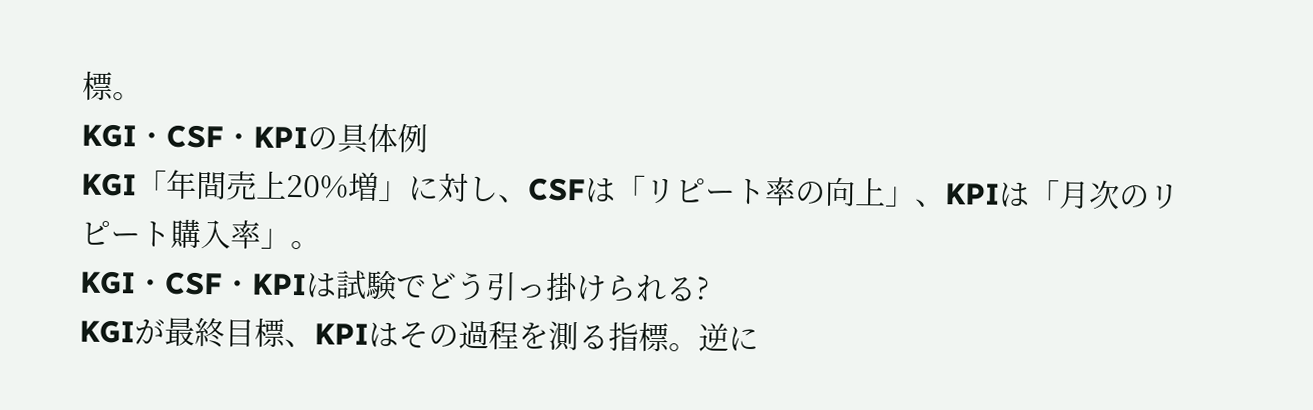標。
KGI・CSF・KPIの具体例
KGI「年間売上20%増」に対し、CSFは「リピート率の向上」、KPIは「月次のリピート購入率」。
KGI・CSF・KPIは試験でどう引っ掛けられる?
KGIが最終目標、KPIはその過程を測る指標。逆に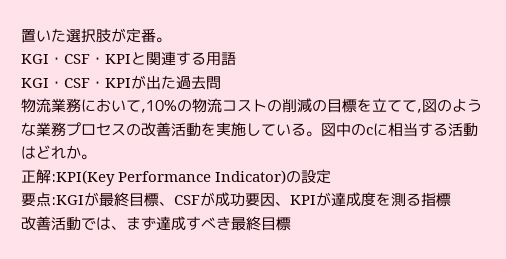置いた選択肢が定番。
KGI・CSF・KPIと関連する用語
KGI・CSF・KPIが出た過去問
物流業務において,10%の物流コストの削減の目標を立てて,図のような業務プロセスの改善活動を実施している。図中のcに相当する活動はどれか。
正解:KPI(Key Performance Indicator)の設定
要点:KGIが最終目標、CSFが成功要因、KPIが達成度を測る指標
改善活動では、まず達成すべき最終目標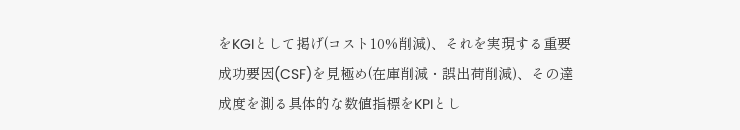をKGIとして掲げ(コスト10%削減)、それを実現する重要成功要因(CSF)を見極め(在庫削減・誤出荷削減)、その達成度を測る具体的な数値指標をKPIとし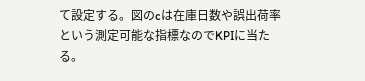て設定する。図のcは在庫日数や誤出荷率という測定可能な指標なのでKPIに当たる。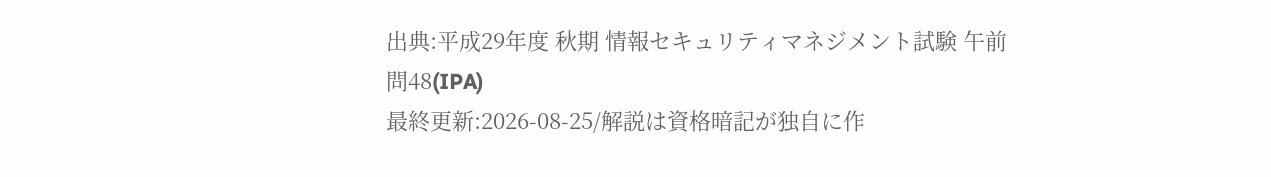出典:平成29年度 秋期 情報セキュリティマネジメント試験 午前 問48(IPA)
最終更新:2026-08-25/解説は資格暗記が独自に作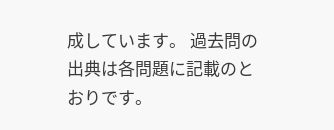成しています。 過去問の出典は各問題に記載のとおりです。